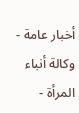أخبار عامة - وكالة أنباء المرأة -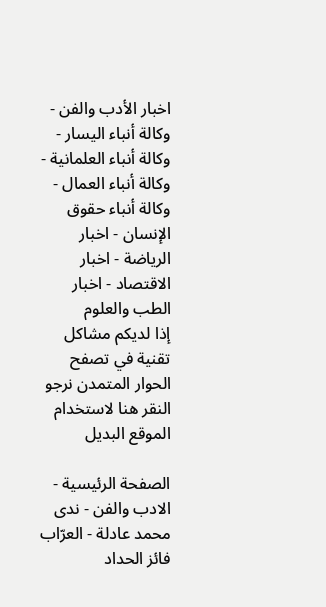اخبار الأدب والفن - وكالة أنباء اليسار - وكالة أنباء العلمانية - وكالة أنباء العمال - وكالة أنباء حقوق الإنسان - اخبار الرياضة - اخبار الاقتصاد - اخبار الطب والعلوم
إذا لديكم مشاكل تقنية في تصفح الحوار المتمدن نرجو النقر هنا لاستخدام الموقع البديل

الصفحة الرئيسية - الادب والفن - ندى محمد عادلة - العرّاب فائز الحداد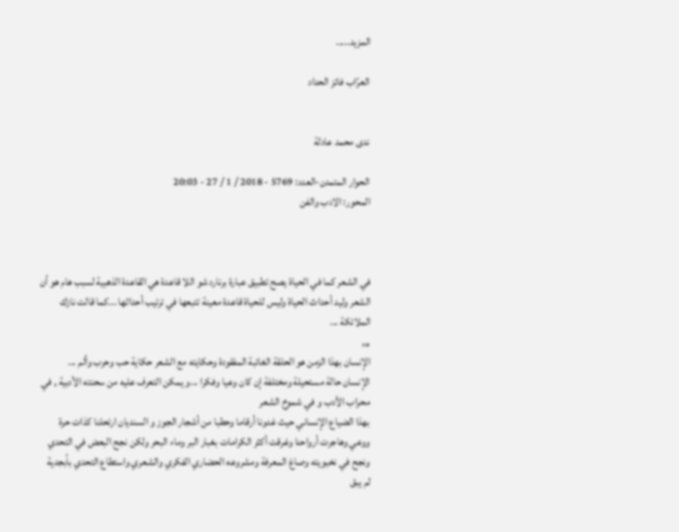المزيد.....

العرّاب فائز الحداد


ندى محمد عادلة

الحوار المتمدن-العدد: 5769 - 2018 / 1 / 27 - 20:03
المحور: الادب والفن



في الشعر كما في الحياة يصح تطبيق عبارة برنارد شو اللا قاعدة هي القاعدة الذهبية لسبب هام هو أن الشعر وليد أحداث الحياة وليس للحياة قاعدة معينة تتبعها في ترتيب أحداثها ...كما قالت نازك الملائكة ...
,,,
الإنسان بهذا الزمن هو الحلقة الغائبة المفقودة وحكايته مع الشعر حكاية حب وحرب وألم ...
الإنسان حالة مستحيلة ومختلفة إن كان وعيا وفكرا ...و يمكن التعرف عليه من سحنته الأدبية , في محراب الأدب و في شموخ الشعر
بهذا الضياع الإنساني حيث غدونا أرقاما وحطبا من أشجار الجوز و السنديان ارتحلنا كذات حرة ووعي وهاجرت أرواحنا وغرقت أكثر الكرامات بغبار البر وماء البحر ولكن نجح البعض في التحدي ونجح في نخبويته وصاغ المعرفة ومشروعه الحضاري الفكري والشعري واستطاع التحدي بأبجدية لم يبق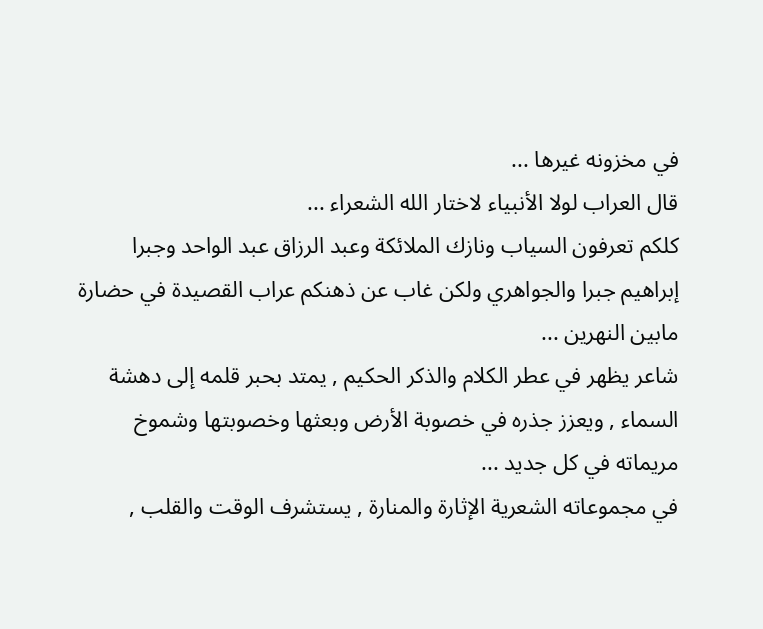في مخزونه غيرها ...
قال العراب لولا الأنبياء لاختار الله الشعراء ...
كلكم تعرفون السياب ونازك الملائكة وعبد الرزاق عبد الواحد وجبرا إبراهيم جبرا والجواهري ولكن غاب عن ذهنكم عراب القصيدة في حضارة مابين النهرين ...
شاعر يظهر في عطر الكلام والذكر الحكيم , يمتد بحبر قلمه إلى دهشة السماء , ويعزز جذره في خصوبة الأرض وبعثها وخصوبتها وشموخ مريماته في كل جديد ...
في مجموعاته الشعرية الإثارة والمنارة , يستشرف الوقت والقلب ,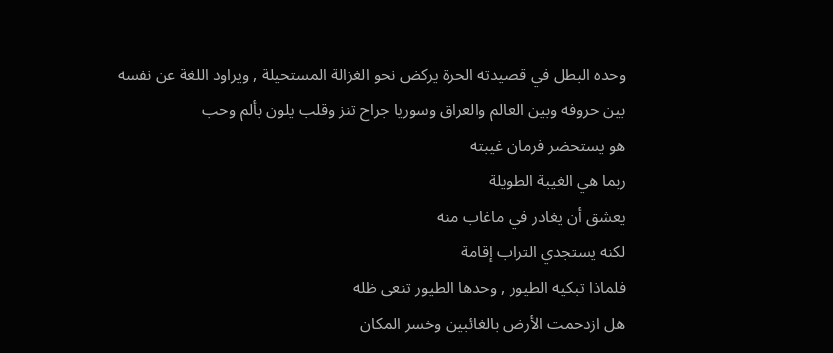وحده البطل في قصيدته الحرة يركض نحو الغزالة المستحيلة , ويراود اللغة عن نفسه
بين حروفه وبين العالم والعراق وسوريا جراح تنز وقلب يلون بألم وحب
هو يستحضر فرمان غيبته
ربما هي الغيبة الطويلة
يعشق أن يغادر في ماغاب منه
لكنه يستجدي التراب إقامة
فلماذا تبكيه الطيور , وحدها الطيور تنعى ظله
هل ازدحمت الأرض بالغائبين وخسر المكان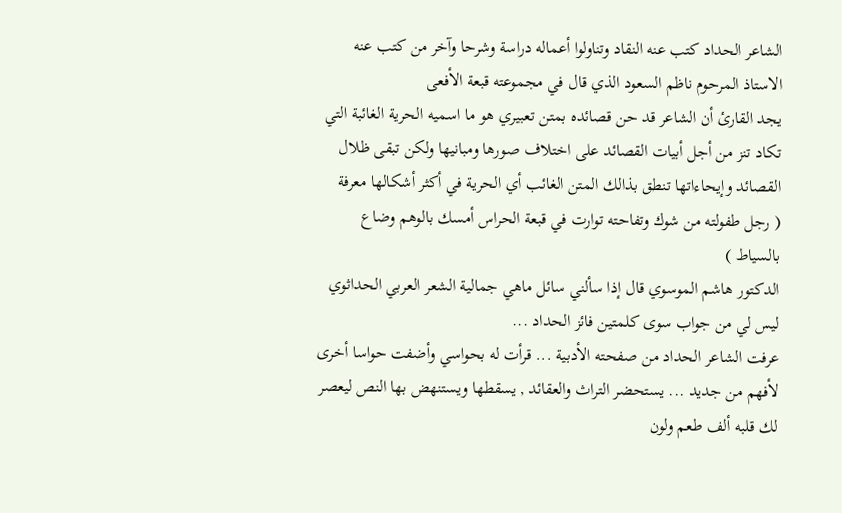الشاعر الحداد كتب عنه النقاد وتناولوا أعماله دراسة وشرحا وآخر من كتب عنه الاستاذ المرحوم ناظم السعود الذي قال في مجموعته قبعة الأفعى
يجد القارئ أن الشاعر قد حن قصائده بمتن تعبيري هو ما اسميه الحرية الغائبة التي تكاد تنز من أجل أبيات القصائد على اختلاف صورها ومبانيها ولكن تبقى ظلال القصائد وإيحاءاتها تنطق بذالك المتن الغائب أي الحرية في أكثر أشكالها معرفة
( رجل طفولته من شوك وتفاحته توارت في قبعة الحراس أمسك بالوهم وضاع بالسياط )
الدكتور هاشم الموسوي قال إذا سألني سائل ماهي جمالية الشعر العربي الحداثوي ليس لي من جواب سوى كلمتين فائز الحداد ...
عرفت الشاعر الحداد من صفحته الأدبية ... قرأت له بحواسي وأضفت حواسا أخرى لأفهم من جديد ... يستحضر التراث والعقائد , يسقطها ويستنهض بها النص ليعصر لك قلبه ألف طعم ولون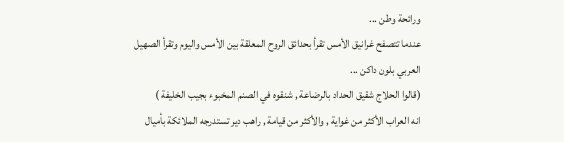ورائحة وطن ...
عندما تتصفح غرانيق الأمس تقرأ بحدائق الروح المعلقة بين الأمس واليوم وتقرأ الصهيل العربي بلون داكن ...
(قالوا الحلاج شقيق الحداد بالرضاعة , شنقوه في الصنم المخبوء بجيب الخليفة )
انه العراب الأكثر من غواية , والأكثر من قيامة , راهب دير تستدرجه الملائكة بأميال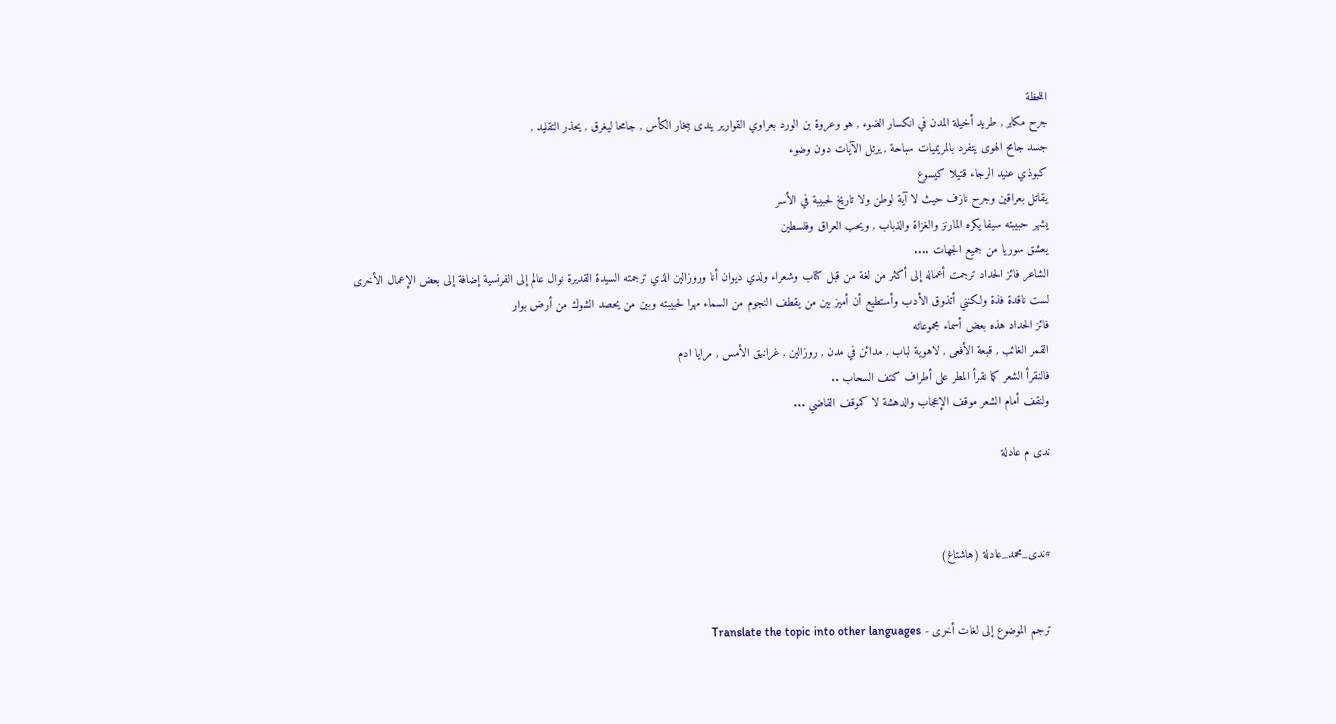اللحظة
جرح مكابر , طريد أخيلة المدن في انكسار الضوء , هو وعروة بن الورد بعراوي القوارير يندى ببخار الكأس , جامحا ليغرق , يحذر التقليد ,
جسد جامح الهوى يتفرد بالمريميات سباحة , يرتل الآيات دون وضوء
كبوذي عنيد الرجاء قتيلا كيسوع
يقاتل بعراقين وجرح نازف حيث لا آية لوطن ولا تاريخ لحبيبة في الأسر
يشهر حبيبته سيفا يكره المارنز والغزاة والذباب , ويحب العراق وفلسطين
يعشق سوريا من جميع الجهات ....
الشاعر فائز الحداد ترجمت أعماله إلى أكثر من لغة من قبل كتاب وشعراء ولدي ديوان أنا وروزالين الذي ترجمته السيدة القديرة نوال عالم إلى الفرنسية إضافة إلى بعض الإعمال الأخرى
لست ناقدة فذة ولكنني أتذوق الأدب وأستطيع أن أميز بين من يقطف النجوم من السماء مهرا لحبيبته وبين من يحصد الشوك من أرض بوار
فائز الحداد هذه بعض أسماء مجموعاته
القمر الغائب , قبعة الأفعى , لاهوية لباب , مدائن في مدن , روزالين , غرانيق الأمس , مرايا ادم
فالنقرأ الشعر كما نقرأ المطر على أطراف كتف السحاب ..
ولنقف أمام الشعر موقف الإعجاب والدهشة لا كموقف القاضي ...

ندى م عادلة



#ندى_محمد_عادلة (هاشتاغ)


ترجم الموضوع إلى لغات أخرى - Translate the topic into other languages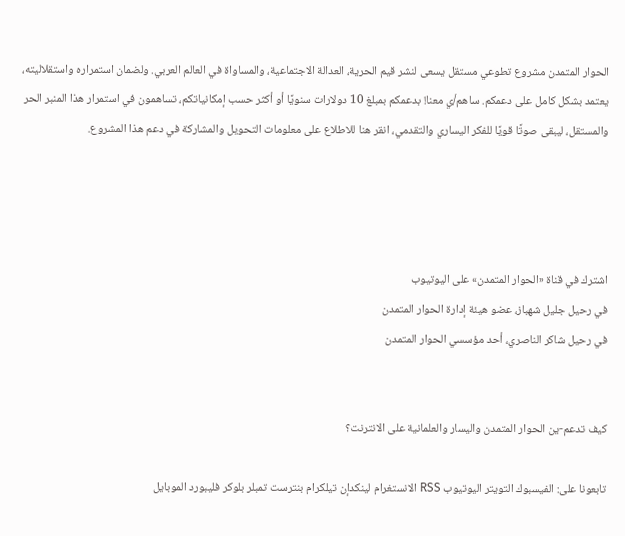الحوار المتمدن مشروع تطوعي مستقل يسعى لنشر قيم الحرية، العدالة الاجتماعية، والمساواة في العالم العربي. ولضمان استمراره واستقلاليته، يعتمد بشكل كامل على دعمكم. ساهم/ي معنا! بدعمكم بمبلغ 10 دولارات سنويًا أو أكثر حسب إمكانياتكم، تساهمون في استمرار هذا المنبر الحر والمستقل، ليبقى صوتًا قويًا للفكر اليساري والتقدمي، انقر هنا للاطلاع على معلومات التحويل والمشاركة في دعم هذا المشروع.




اشترك في قناة «الحوار المتمدن» على اليوتيوب
في رحيل جليل شهباز، عضو هيئة إدارة الحوار المتمدن
في رحيل شاكر الناصري، أحد مؤسسي الحوار المتمدن


كيف تدعم-ين الحوار المتمدن واليسار والعلمانية على الانترنت؟

تابعونا على: الفيسبوك التويتر اليوتيوب RSS الانستغرام لينكدإن تيلكرام بنترست تمبلر بلوكر فليبورد الموبايل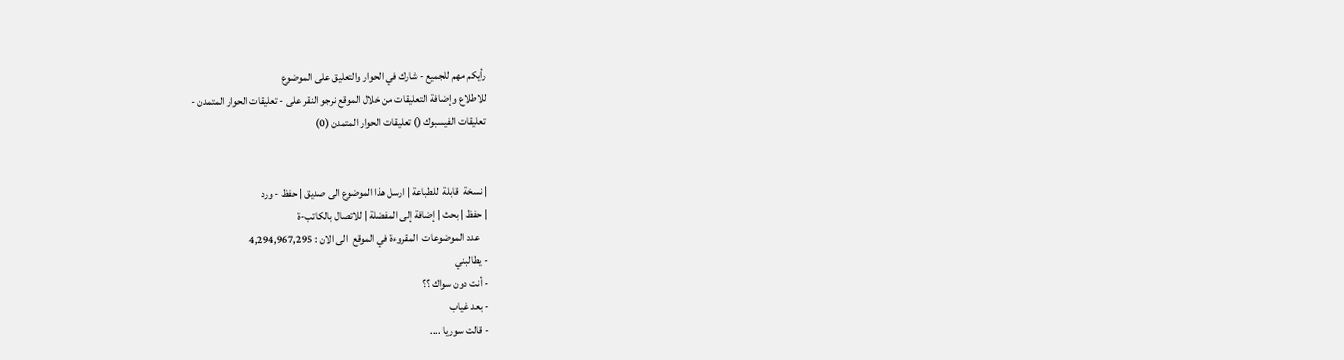رأيكم مهم للجميع - شارك في الحوار والتعليق على الموضوع
للاطلاع وإضافة التعليقات من خلال الموقع نرجو النقر على - تعليقات الحوار المتمدن -
تعليقات الفيسبوك () تعليقات الحوار المتمدن (0)


| نسخة  قابلة  للطباعة | ارسل هذا الموضوع الى صديق | حفظ - ورد
| حفظ | بحث | إضافة إلى المفضلة | للاتصال بالكاتب-ة
    عدد الموضوعات  المقروءة في الموقع  الى الان : 4,294,967,295
- يطالبني
- أنت دون سواك ؟؟
- بعد غياب
- قالت سوريا ....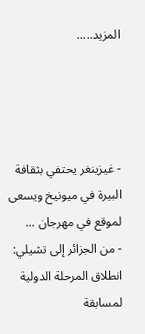المزيد.....




- غيزينغر يحتفي بثقافة البيرة في ميونيخ ويسعى لموقع في مهرجان ...
- من الجزائر إلى تشيلي: انطلاق المرحلة الدولية لمسابقة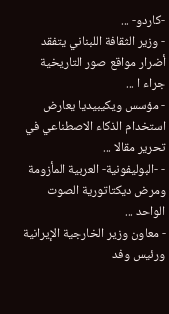-كاردو- ...
- وزير الثقافة اللبناني يتفقد أضرار مواقع صور التاريخية جراء ا ...
- مؤسس ويكيبيديا يعارض استخدام الذكاء الاصطناعي في تحرير مقالا ...
- -البوليفونية- العربية المأزومة ومرض ديكتاتورية الصوت الواحد ...
- معاون وزير الخارجية الإيرانية ورئيس وفد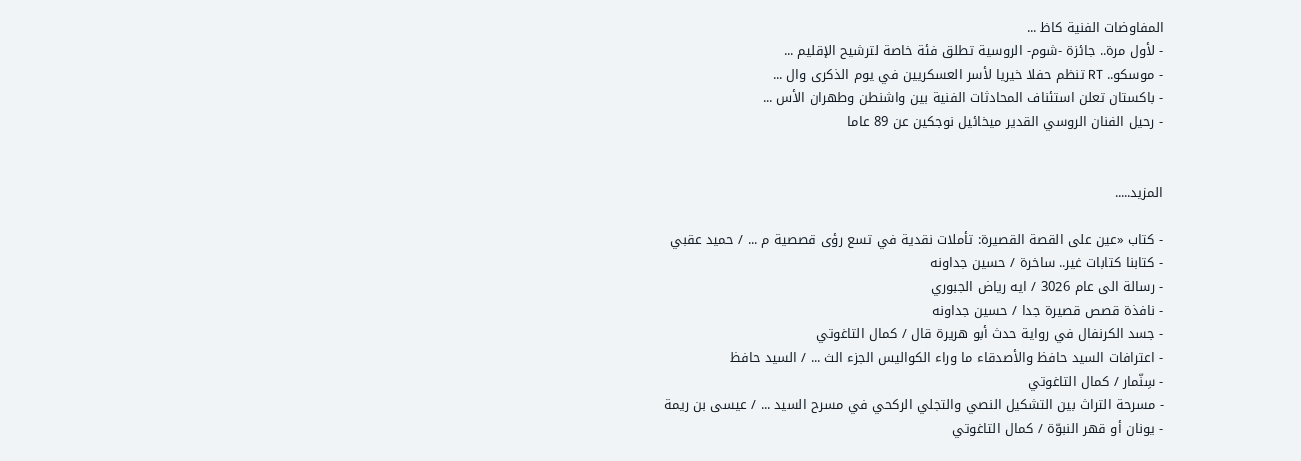المفاوضات الفنية كاظ ...
- لأول مرة.. جائزة -شوم- الروسية تطلق فئة خاصة لترشيح الإقليم ...
- موسكو.. RT تنظم حفلا خيريا لأسر العسكريين في يوم الذكرى وال ...
- باكستان تعلن استئناف المحادثات الفنية بين واشنطن وطهران الأس ...
- رحيل الفنان الروسي القدير ميخائيل نوجكين عن 89 عاما


المزيد.....

- كتاب «عين على القصة القصيرة: تأملات نقدية في تسع رؤى قصصية م ... / حميد عقبي
- كتابنا كتابات غير.. ساخرة / حسين جداونه
- رسالة الى عام 3026 / ايه رياض الجبوري
- نافذة قصص قصيرة جدا / حسين جداونه
- جسد الكرنفال في رواية حدث أبو هريرة قال / كمال التاغوتي
- اعترافات السيد حافظ والأصدقاء ما وراء الكواليس الجزء الث ... / السيد حافظ
- سِنّمار / كمال التاغوتي
- مسرحة التراث بين التشكيل النصي والتجلي الركحي في مسرح السيد ... / عيسى بن ريمة
- يونان أو قهر النبوّة / كمال التاغوتي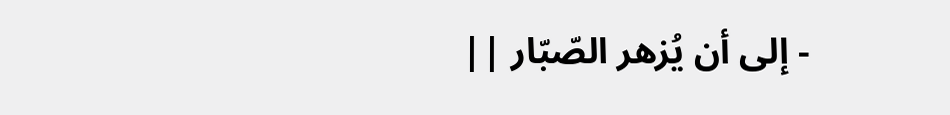- إلى أن يُزهر الصّبّار ||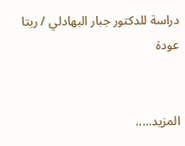دراسة للدكتور جبار البهادلي / ريتا عودة


المزيد.....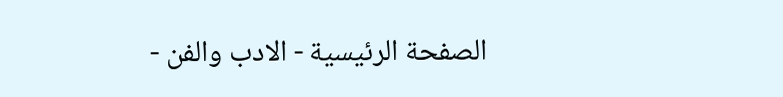الصفحة الرئيسية - الادب والفن -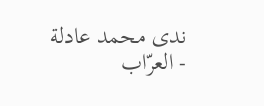ندى محمد عادلة - العرّاب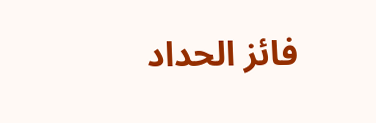فائز الحداد